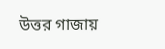উত্তর গাজায়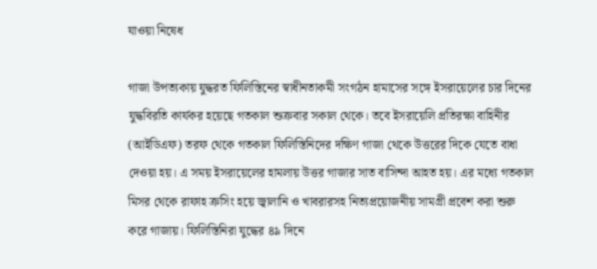যাওয়া নিষেধ

গাজা উপত্যকায় যুদ্ধরত ফিলিস্তিনের স্বাধীনতাকমী সংগঠন হামাসের সঙ্গে ইসরায়েলের চার দিনের যুদ্ধবিরতি কার্যকর হয়েছে গতকাল শুক্রবার সকাল থেকে। তবে ইসরায়েলি প্রতিরক্ষা বাহিনীর (আইডিএফ) তরফ থেকে গতকাল ফিলিস্তিনিদের দক্ষিণ গাজা থেকে উত্তরের দিকে যেতে বাধা দেওয়া হয়। এ সময় ইসরায়েলের হামলায় উত্তর গাজার সাত বাসিন্দা আহত হয়। এর মধ্যে গতকাল মিসর থেকে রাফাহ ক্রসিং হয়ে জ্বালানি ও খাবরারসহ নিত্যপ্রয়োজনীয় সামগ্রী প্রবেশ করা শুরু করে গাজায়। ফিলিস্তিনিরা যুদ্ধের ৪৯ দিনে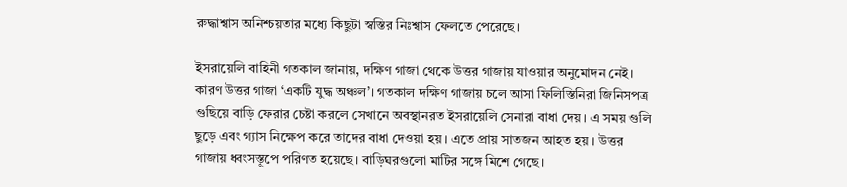রুদ্ধাশ্বাস অনিশ্চয়তার মধ্যে কিছুটা স্বস্তির নিঃশ্বাস ফেলতে পেরেছে।

ইসরায়েলি বাহিনী গতকাল জানায়, দক্ষিণ গাজা থেকে উত্তর গাজায় যাওয়ার অনুমোদন নেই। কারণ উত্তর গাজা ‘একটি যুদ্ধ অঞ্চল’। গতকাল দক্ষিণ গাজায় চলে আসা ফিলিস্তিনিরা জিনিসপত্র গুছিয়ে বাড়ি ফেরার চেষ্টা করলে সেখানে অবস্থানরত ইসরায়েলি সেনারা বাধা দেয়। এ সময় গুলি ছুড়ে এবং গ্যাস নিক্ষেপ করে তাদের বাধা দেওয়া হয়। এতে প্রায় সাতজন আহত হয়। উত্তর গাজায় ধ্বংসস্তূপে পরিণত হয়েছে। বাড়িঘরগুলো মাটির সঙ্গে মিশে গেছে।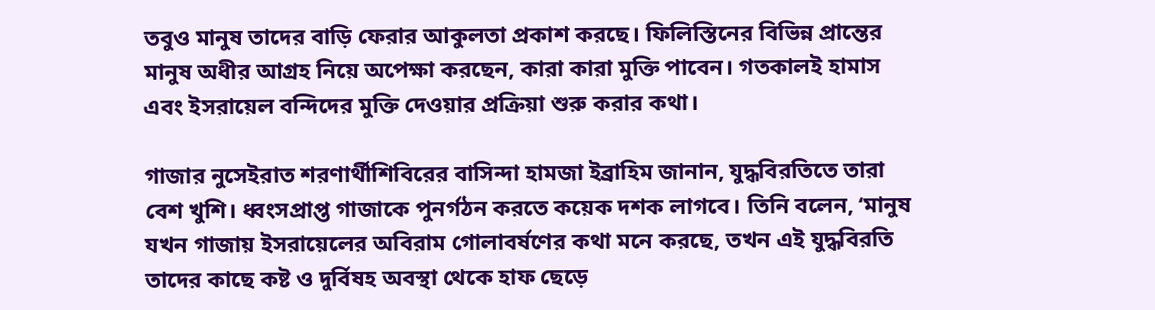তবুও মানুষ তাদের বাড়ি ফেরার আকুলতা প্রকাশ করছে। ফিলিস্তিনের বিভিন্ন প্রান্তের মানুষ অধীর আগ্রহ নিয়ে অপেক্ষা করছেন, কারা কারা মুক্তি পাবেন। গতকালই হামাস এবং ইসরায়েল বন্দিদের মুক্তি দেওয়ার প্রক্রিয়া শুরু করার কথা।

গাজার নুসেইরাত শরণার্থীশিবিরের বাসিন্দা হামজা ইব্রাহিম জানান, যুদ্ধবিরতিতে তারা বেশ খুশি। ধ্বংসপ্রাপ্ত গাজাকে পুনর্গঠন করতে কয়েক দশক লাগবে। তিনি বলেন, ‘মানুষ যখন গাজায় ইসরায়েলের অবিরাম গোলাবর্ষণের কথা মনে করছে, তখন এই যুদ্ধবিরতি তাদের কাছে কষ্ট ও দুর্বিষহ অবস্থা থেকে হাফ ছেড়ে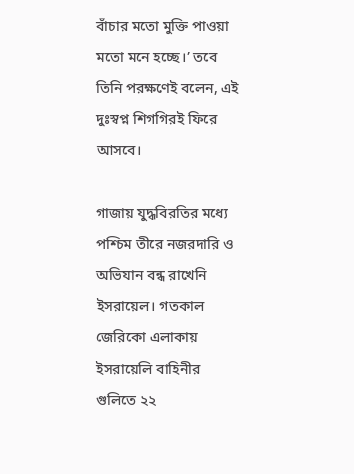বাঁচার মতো মুক্তি পাওয়া মতো মনে হচ্ছে।’ তবে তিনি পরক্ষণেই বলেন, এই দুঃস্বপ্ন শিগগিরই ফিরে আসবে।

গাজায় যুদ্ধবিরতির মধ্যে পশ্চিম তীরে নজরদারি ও অভিযান বন্ধ রাখেনি ইসরায়েল। গতকাল জেরিকো এলাকায় ইসরায়েলি বাহিনীর গুলিতে ২২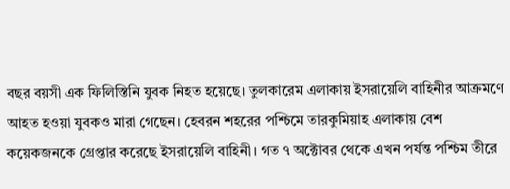বছর বয়সী এক ফিলিস্তিনি যুবক নিহত হয়েছে। তুলকারেম এলাকায় ইসরায়েলি বাহিনীর আক্রমণে আহত হওয়া যুবকও মারা গেছেন। হেবরন শহরের পশ্চিমে তারকুমিয়াহ এলাকায় বেশ কয়েকজনকে গ্রেপ্তার করেছে ইসরায়েলি বাহিনী। গত ৭ অক্টোবর থেকে এখন পর্যন্ত পশ্চিম তীরে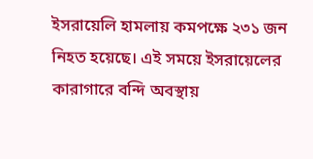ইসরায়েলি হামলায় কমপক্ষে ২৩১ জন নিহত হয়েছে। এই সময়ে ইসরায়েলের কারাগারে বন্দি অবস্থায়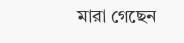মারা গেছেন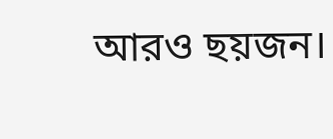আরও ছয়জন।